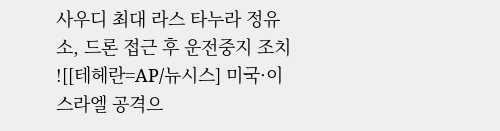사우디 최대 라스 타누라 정유소, 드론 접근 후 운전중지 조치
![[테헤란=AP/뉴시스] 미국·이스라엘 공격으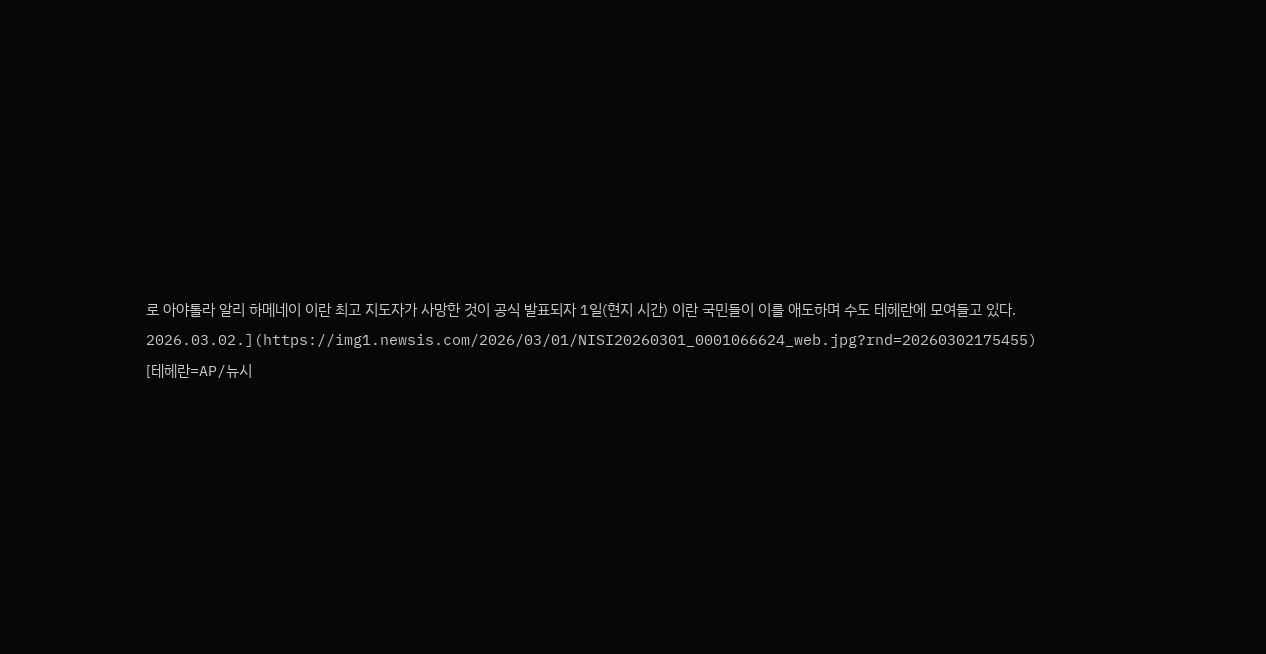로 아야톨라 알리 하메네이 이란 최고 지도자가 사망한 것이 공식 발표되자 1일(현지 시간) 이란 국민들이 이를 애도하며 수도 테헤란에 모여들고 있다. 2026.03.02.](https://img1.newsis.com/2026/03/01/NISI20260301_0001066624_web.jpg?rnd=20260302175455)
[테헤란=AP/뉴시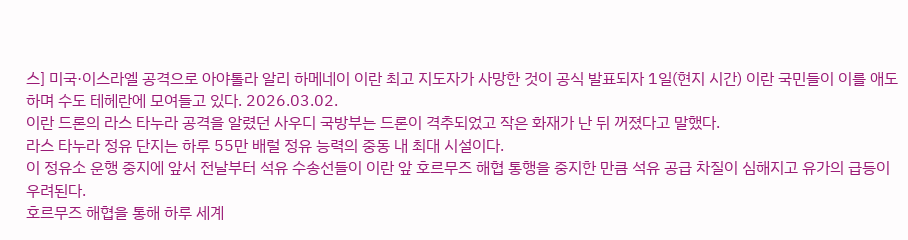스] 미국·이스라엘 공격으로 아야톨라 알리 하메네이 이란 최고 지도자가 사망한 것이 공식 발표되자 1일(현지 시간) 이란 국민들이 이를 애도하며 수도 테헤란에 모여들고 있다. 2026.03.02.
이란 드론의 라스 타누라 공격을 알렸던 사우디 국방부는 드론이 격추되었고 작은 화재가 난 뒤 꺼졌다고 말했다.
라스 타누라 정유 단지는 하루 55만 배럴 정유 능력의 중동 내 최대 시설이다.
이 정유소 운행 중지에 앞서 전날부터 석유 수송선들이 이란 앞 호르무즈 해협 통행을 중지한 만큼 석유 공급 차질이 심해지고 유가의 급등이 우려된다.
호르무즈 해협을 통해 하루 세계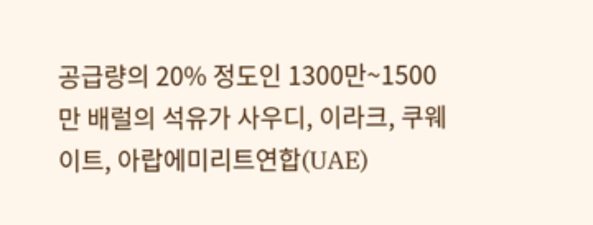공급량의 20% 정도인 1300만~1500만 배럴의 석유가 사우디, 이라크, 쿠웨이트, 아랍에미리트연합(UAE)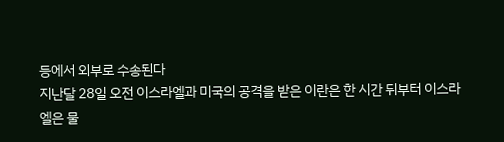등에서 외부로 수송된다
지난달 28일 오전 이스라엘과 미국의 공격을 받은 이란은 한 시간 뒤부터 이스라엘은 물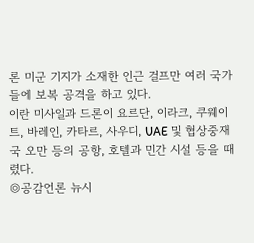론 미군 기지가 소재한 인근 걸프만 여러 국가들에 보복 공격을 하고 있다.
이란 미사일과 드론이 요르단, 이라크, 쿠웨이트, 바레인, 카타르, 사우디, UAE 및 협상중재국 오만 등의 공항, 호텔과 민간 시설 등을 때렸다.
◎공감언론 뉴시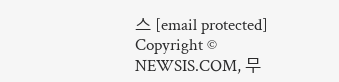스 [email protected]
Copyright © NEWSIS.COM, 무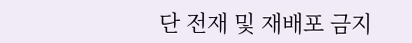단 전재 및 재배포 금지